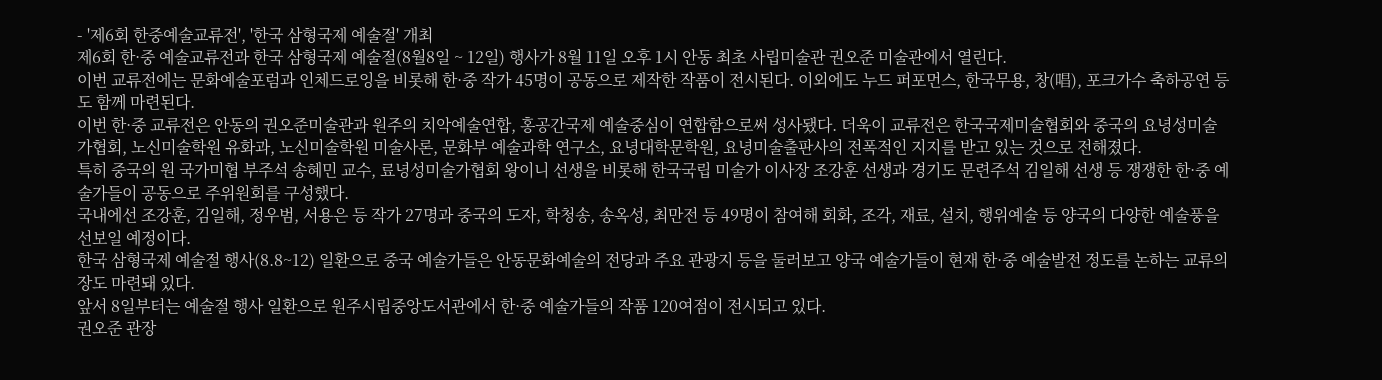- '제6회 한중예술교류전', '한국 삼형국제 예술절' 개최
제6회 한·중 예술교류전과 한국 삼형국제 예술절(8월8일 ~ 12일) 행사가 8월 11일 오후 1시 안동 최초 사립미술관 권오준 미술관에서 열린다.
이번 교류전에는 문화예술포럼과 인체드로잉을 비롯해 한·중 작가 45명이 공동으로 제작한 작품이 전시된다. 이외에도 누드 퍼포먼스, 한국무용, 창(唱), 포크가수 축하공연 등도 함께 마련된다.
이번 한·중 교류전은 안동의 권오준미술관과 원주의 치악예술연합, 홍공간국제 예술중심이 연합함으로써 성사됐다. 더욱이 교류전은 한국국제미술협회와 중국의 요녕성미술가협회, 노신미술학원 유화과, 노신미술학원 미술사론, 문화부 예술과학 연구소, 요녕대학문학원, 요녕미술출판사의 전폭적인 지지를 받고 있는 것으로 전해졌다.
특히 중국의 원 국가미협 부주석 송혜민 교수, 료녕성미술가협회 왕이니 선생을 비롯해 한국국립 미술가 이사장 조강훈 선생과 경기도 문련주석 김일해 선생 등 쟁쟁한 한·중 예술가들이 공동으로 주위원회를 구성했다.
국내에선 조강훈, 김일해, 정우범, 서용은 등 작가 27명과 중국의 도자, 학청송, 송옥성, 최만전 등 49명이 참여해 회화, 조각, 재료, 설치, 행위예술 등 양국의 다양한 예술풍을 선보일 예정이다.
한국 삼형국제 예술절 행사(8.8~12) 일환으로 중국 예술가들은 안동문화예술의 전당과 주요 관광지 등을 둘러보고 양국 예술가들이 현재 한·중 예술발전 정도를 논하는 교류의 장도 마련돼 있다.
앞서 8일부터는 예술절 행사 일환으로 원주시립중앙도서관에서 한·중 예술가들의 작품 120여점이 전시되고 있다.
권오준 관장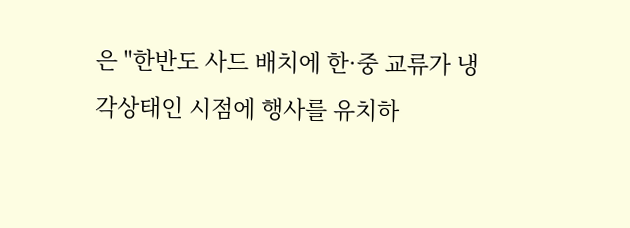은 "한반도 사드 배치에 한·중 교류가 냉각상태인 시점에 행사를 유치하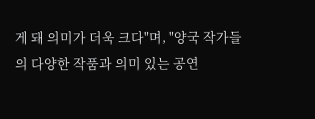게 돼 의미가 더욱 크다"며, "양국 작가들의 다양한 작품과 의미 있는 공연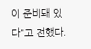이 준비돼 있다"고 전했다.